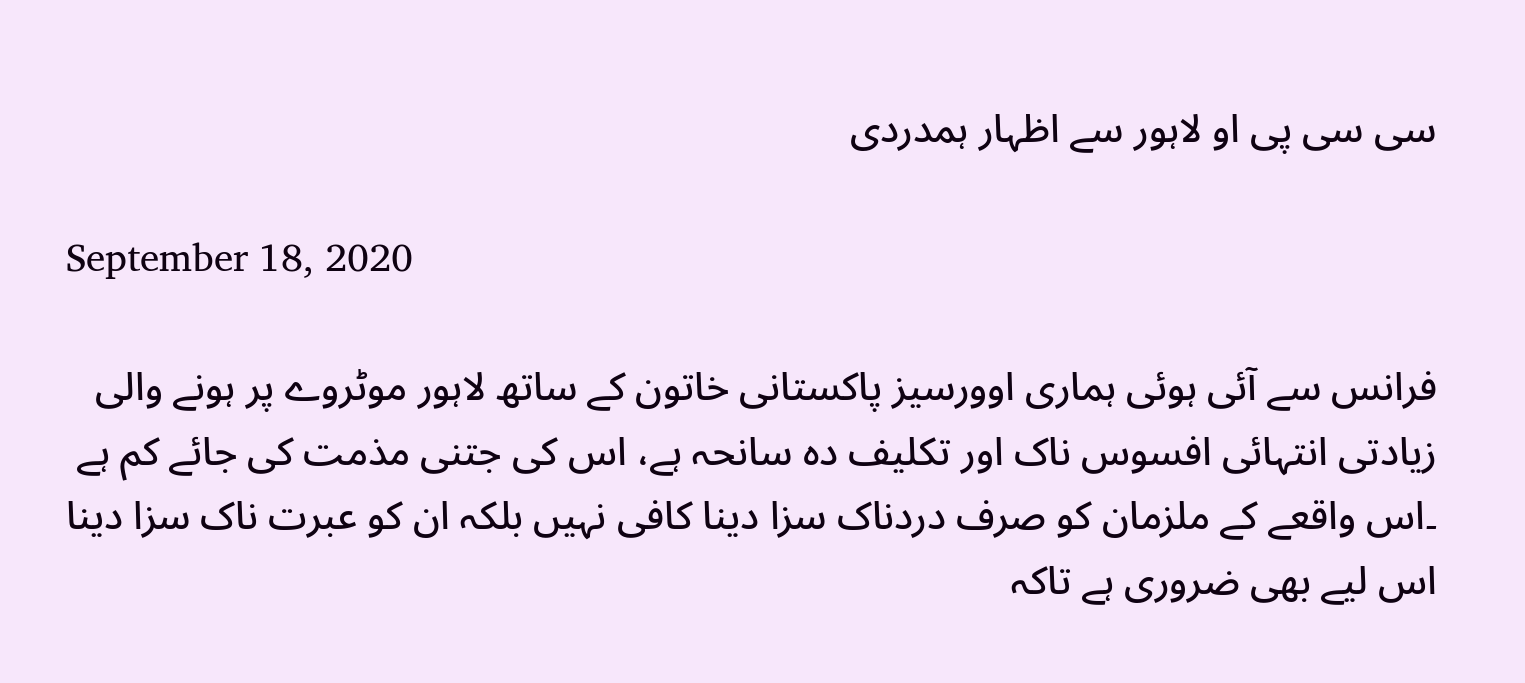سی سی پی او لاہور سے اظہار ہمدردی

September 18, 2020

فرانس سے آئی ہوئی ہماری اوورسیز پاکستانی خاتون کے ساتھ لاہور موٹروے پر ہونے والی زیادتی انتہائی افسوس ناک اور تکلیف دہ سانحہ ہے، اس کی جتنی مذمت کی جائے کم ہے ۔اس واقعے کے ملزمان کو صرف دردناک سزا دینا کافی نہیں بلکہ ان کو عبرت ناک سزا دینا اس لیے بھی ضروری ہے تاکہ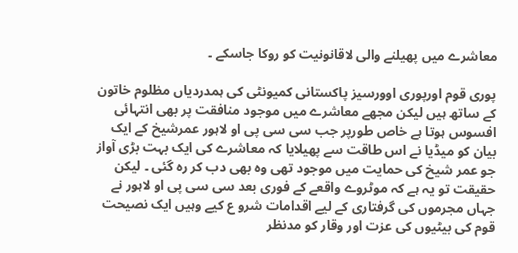معاشرے میں پھیلنے والی لاقانونیت کو روکا جاسکے ۔

پوری قوم اورپوری اوورسیز پاکستانی کمیونٹی کی ہمدردیاں مظلوم خاتون کے ساتھ ہیں لیکن مجھے معاشرے میں موجود منافقت پر بھی انتہائی افسوس ہوتا ہے خاص طورپر جب سی سی پی او لاہور عمرشیخ کے ایک بیان کو میڈیا نے اس طاقت سے پھیلایا کہ معاشرے کی ایک بہت بڑی آواز جو عمر شیخ کی حمایت میں موجود تھی وہ بھی دب کر رہ گئی ۔ لیکن حقیقت تو یہ ہے کہ موٹروے واقعے کے فوری بعد سی سی پی او لاہور نے جہاں مجرموں کی گرفتاری کے لیے اقدامات شرو ع کیے وہیں ایک نصیحت قوم کی بیٹیوں کی عزت اور وقار کو مدنظر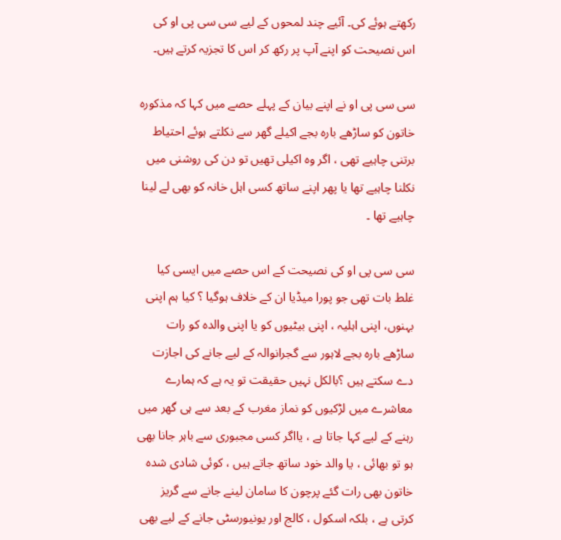رکھتے ہوئے کی۔ آئیے چند لمحوں کے لیے سی سی پی او کی اس نصیحت کو اپنے آپ پر رکھ کر اس کا تجزیہ کرتے ہیں۔

سی سی پی او نے اپنے بیان کے پہلے حصے میں کہا کہ مذکورہ خاتون کو ساڑھے بارہ بجے اکیلے گھر سے نکلتے ہوئے احتیاط برتنی چاہیے تھی ، اگر وہ اکیلی تھیں تو دن کی روشنی میں نکلنا چاہیے تھا یا پھر اپنے ساتھ کسی اہل خانہ کو بھی لے لینا چاہیے تھا ۔

سی سی پی او کی نصیحت کے اس حصے میں ایسی کیا غلط بات تھی جو پورا میڈیا ان کے خلاف ہوگیا ؟ کیا ہم اپنی بہنوں، اپنی اہلیہ ، اپنی بیٹیوں کو یا اپنی والدہ کو رات ساڑھے بارہ بجے لاہور سے گجرانوالہ کے لیے جانے کی اجازت دے سکتے ہیں ؟بالکل نہیں حقیقت تو یہ ہے کہ ہمارے معاشرے میں لڑکیوں کو نماز مغرب کے بعد سے ہی گھر میں رہنے کے لیے کہا جاتا ہے ، یااگر کسی مجبوری سے باہر جانا بھی ہو تو بھائی ، یا والد خود ساتھ جاتے ہیں ، کوئی شادی شدہ خاتون بھی رات گئے پرچون کا سامان لینے جانے سے گریز کرتی ہے ، بلکہ اسکول ، کالج اور یونیورسٹی جانے کے لیے بھی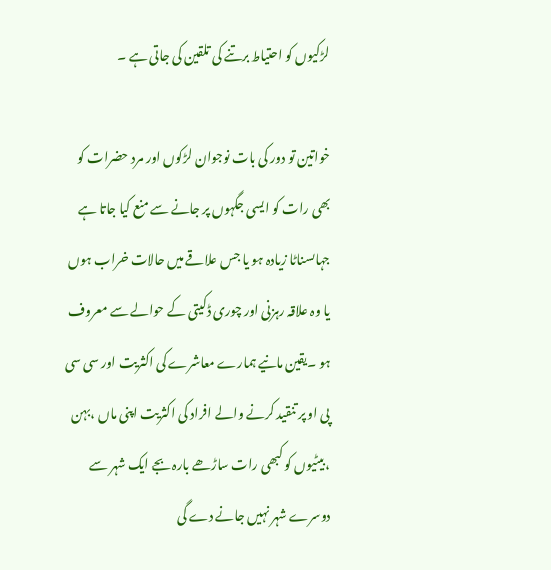لڑکیوں کو احتیاط برتنے کی تلقین کی جاتی ہے ۔

خواتین تو دور کی بات نوجوان لڑکوں اور مرد حضرات کو بھی رات کو ایسی جگہوں پر جانے سے منع کیا جاتا ہے جہاںسناٹا زیادہ ہو یا جس علاقے میں حالات خراب ہوں یا وہ علاقہ رہزنی اور چوری ڈکیتی کے حوالے سے معروف ہو ۔یقین مانیے ہمارے معاشرے کی اکثریت اور سی سی پی او پر تنقید کرنے والے افراد کی اکثریت اپنی ماں ،بہن ،بیٹیوں کو کبھی رات ساڑھے بارہ بجے ایک شہر سے دوسرے شہر نہیں جانے دے گی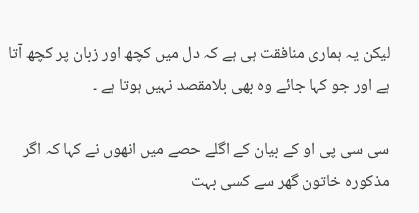لیکن یہ ہماری منافقت ہی ہے کہ دل میں کچھ اور زبان پر کچھ آتا ہے اور جو کہا جائے وہ بھی بلامقصد نہیں ہوتا ہے ۔

سی سی پی او کے بیان کے اگلے حصے میں انھوں نے کہا کہ اگر مذکورہ خاتون گھر سے کسی بہت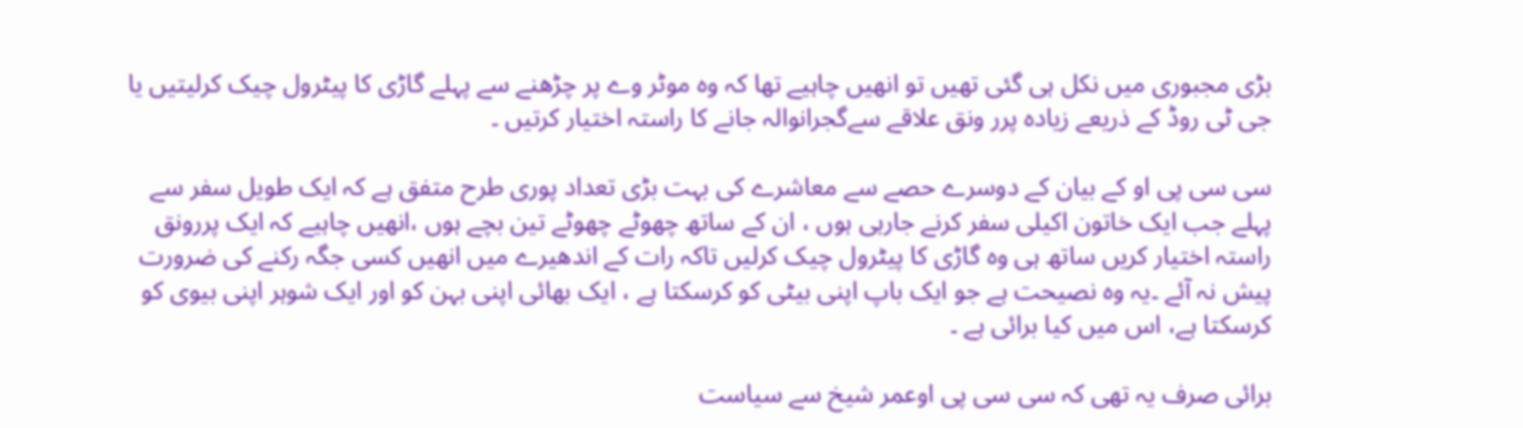بڑی مجبوری میں نکل ہی گئی تھیں تو انھیں چاہیے تھا کہ وہ موٹر وے پر چڑھنے سے پہلے گاڑی کا پیٹرول چیک کرلیتیں یا جی ٹی روڈ کے ذریعے زیادہ پرر ونق علاقے سےگجرانوالہ جانے کا راستہ اختیار کرتیں ۔

سی سی پی او کے بیان کے دوسرے حصے سے معاشرے کی بہت بڑی تعداد پوری طرح متفق ہے کہ ایک طویل سفر سے پہلے جب ایک خاتون اکیلی سفر کرنے جارہی ہوں ، ان کے ساتھ چھوٹے چھوٹے تین بچے ہوں ،انھیں چاہیے کہ ایک پررونق راستہ اختیار کریں ساتھ ہی وہ گاڑی کا پیٹرول چیک کرلیں تاکہ رات کے اندھیرے میں انھیں کسی جگہ رکنے کی ضرورت پیش نہ آئے ۔یہ وہ نصیحت ہے جو ایک باپ اپنی بیٹی کو کرسکتا ہے ، ایک بھائی اپنی بہن کو اور ایک شوہر اپنی بیوی کو کرسکتا ہے، اس میں کیا برائی ہے ۔

برائی صرف یہ تھی کہ سی سی پی اوعمر شیخ سے سیاست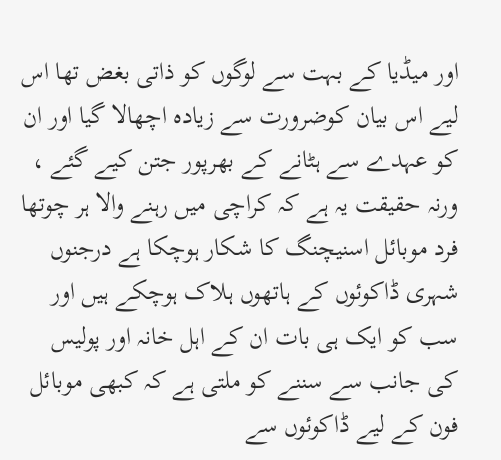اور میڈیا کے بہت سے لوگوں کو ذاتی بغض تھا اس لیے اس بیان کوضرورت سے زیادہ اچھالا گیا اور ان کو عہدے سے ہٹانے کے بھرپور جتن کیے گئے ، ورنہ حقیقت یہ ہے کہ کراچی میں رہنے والا ہر چوتھا فرد موبائل اسنیچنگ کا شکار ہوچکا ہے درجنوں شہری ڈاکوئوں کے ہاتھوں ہلاک ہوچکے ہیں اور سب کو ایک ہی بات ان کے اہل خانہ اور پولیس کی جانب سے سننے کو ملتی ہے کہ کبھی موبائل فون کے لیے ڈاکوئوں سے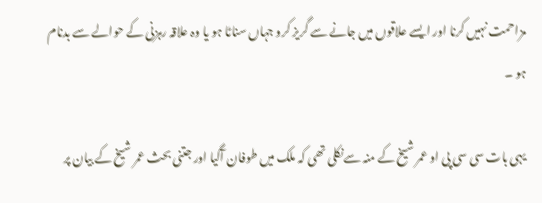مزاحمت نہیں کرنا اور ایسے علاقوں میں جانے سے گریز کرو جہاں سناٹا ہو یا وہ علاقہ رہزنی کے حوالے سے بدنام ہو ۔

یہی بات سی سی پی او عمر شیخ کے منہ سےنکلی تھی کہ ملک میں طوفان آگیا اور جتنی بحث عمر شیخ کے بیان پر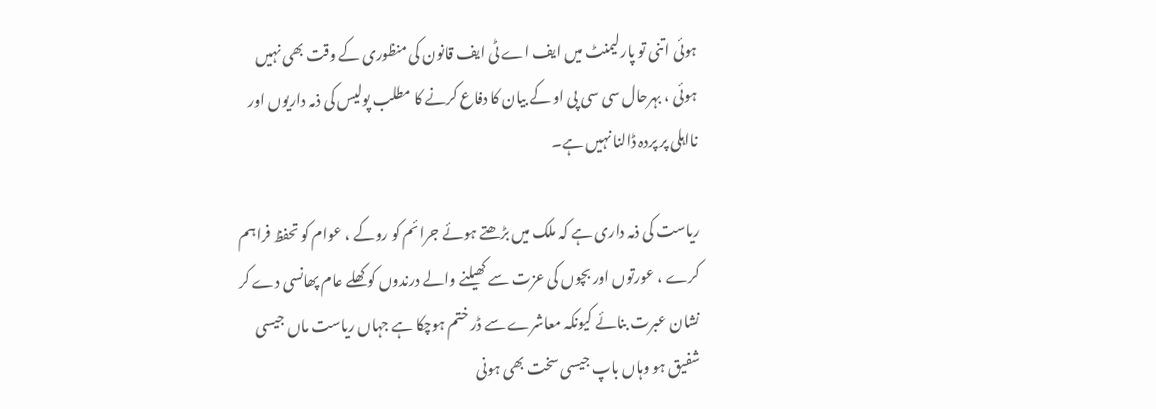ہوئی اتنی تو پارلیمنٹ میں ایف اے ٹی ایف قانون کی منظوری کے وقت بھی نہیں ہوئی ، بہرحال سی سی پی او کے بیان کا دفاع کرنے کا مطلب پولیس کی ذمہ داریوں اور نااہلی پر پردہ ڈالنا نہیں ہے۔

ریاست کی ذمہ داری ہے کہ ملک میں بڑھتے ہوئے جرائم کو روکے ، عوام کو تحفظ فراہم کرے ، عورتوں اور بچوں کی عزت سے کھیلنے والے درندوں کو کھلے عام پھانسی دے کر نشان عبرت بنائے کیونکہ معاشرے سے ڈر ختم ہوچکا ہے جہاں ریاست ماں جیسی شفیق ہو وہاں باپ جیسی سخت بھی ہونی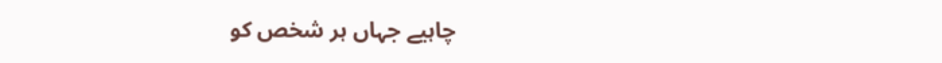چاہیے جہاں ہر شخص کو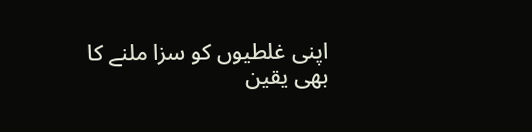اپنی غلطیوں کو سزا ملنے کا بھی یقین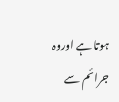ہوتا ہے اوروہ جرائم سے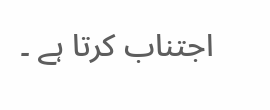اجتناب کرتا ہے ۔